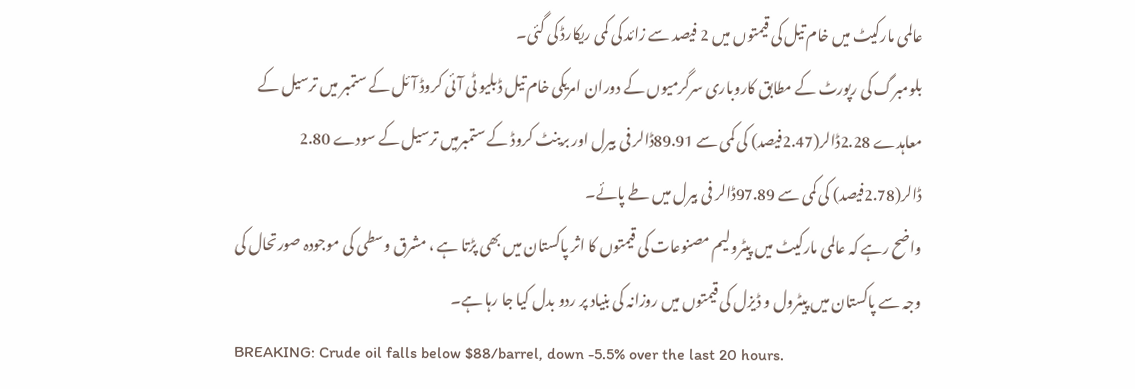عالمی مارکیٹ میں خام تیل کی قیمتوں میں 2 فیصد سے زائد کی کمی ریکارڈ کی گئی۔
بلومبرگ کی رپورٹ کے مطابق کاروباری سرگرمیوں کے دوران امریکی خام تیل ڈبلیو ٹی آئی کروڈ آئل کے ستمبر میں ترسیل کے معاہدے 2.28ڈالر(2.47فیصد) کی کمی سے 89.91ڈالر فی بیرل اور برینٹ کروڈ کے ستمبرمیں ترسیل کے سودے 2.80 ڈالر(2.78فیصد) کی کمی سے 97.89ڈالر فی بیرل میں طے پائے۔
واضح رہے کہ عالمی مارکیٹ میں پیٹرولیم مصنوعات کی قیمتوں کا اثر پاکستان میں بھی پڑتا ہے ، مشرق وسطی کی موجودہ صورتحال کی وجہ سے پاکستان میں پیٹرول و ڈیزل کی قیمتوں میں روزانہ کی بنیاد پر ردو بدل کیا جا رہا ہے۔
BREAKING: Crude oil falls below $88/barrel, down -5.5% over the last 20 hours.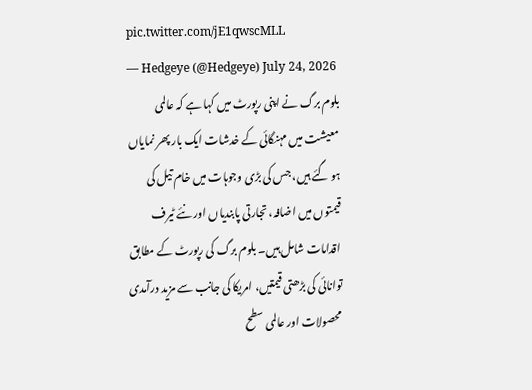pic.twitter.com/jE1qwscMLL
— Hedgeye (@Hedgeye) July 24, 2026
بلوم برگ نے اپنی رپورٹ میں کہا ہے کہ عالمی معیشت میں مہنگائی کے خدشات ایک بار پھر نمایاں ہو گئے ہیں، جس کی بڑی وجوہات میں خام تیل کی قیمتوں میں اضافہ، تجارتی پابندیاں اور نئے ٹیرف اقدامات شامل ہیں۔ بلوم برگ کی رپورٹ کے مطابق توانائی کی بڑھتی قیمتیں، امریکا کی جانب سے مزید درآمدی محصولات اور عالمی سطح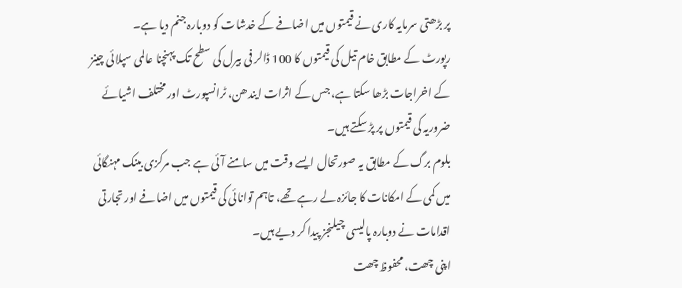پر بڑھتی سرمایہ کاری نے قیمتوں میں اضافے کے خدشات کو دوبارہ جنم دیا ہے۔
رپورٹ کے مطابق خام تیل کی قیمتوں کا 100 ڈالر فی بیرل کی سطح تک پہنچنا عالمی سپلائی چینز کے اخراجات بڑھا سکتا ہے، جس کے اثرات ایندھن، ٹرانسپورٹ اور مختلف اشیائے ضروریہ کی قیمتوں پر پڑ سکتے ہیں۔
بلوم برگ کے مطابق یہ صورتحال ایسے وقت میں سامنے آئی ہے جب مرکزی بینک مہنگائی میں کمی کے امکانات کا جائزہ لے رہے تھے، تاہم توانائی کی قیمتوں میں اضافے اور تجارتی اقدامات نے دوبارہ پالیسی چیلنجز پیدا کر دیے ہیں۔
اپنی چھت، محفوظ چھت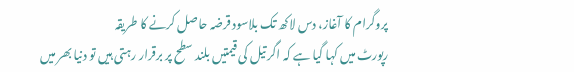پروگرام کا آغاز، دس لاکھ تک بلاسود قرضہ حاصل کرنے کا طریقہ
رپورٹ میں کہا گیا ہے کہ اگر تیل کی قیمتیں بلند سطح پر برقرار رہتی ہیں تو دنیا بھر میں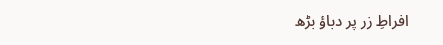افراطِ زر پر دباؤ بڑھ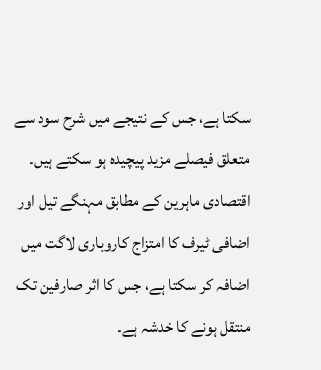سکتا ہے، جس کے نتیجے میں شرح سود سے متعلق فیصلے مزید پیچیدہ ہو سکتے ہیں۔
اقتصادی ماہرین کے مطابق مہنگے تیل اور اضافی ٹیرف کا امتزاج کاروباری لاگت میں اضافہ کر سکتا ہے، جس کا اثر صارفین تک منتقل ہونے کا خدشہ ہے۔